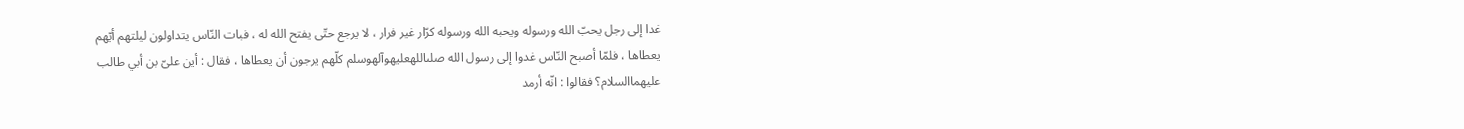غدا إلى رجل يحبّ الله ورسوله ويحبه الله ورسوله كرّار غير فرار ، لا يرجع حتّى يفتح الله له ، فبات النّاس يتداولون ليلتهم أيّهم يعطاها ، فلمّا أصبح النّاس غدوا إلى رسول الله صلىاللهعليهوآلهوسلم كلّهم يرجون أن يعطاها ، فقال : أين علىّ بن أبي طالب عليهماالسلام؟ فقالوا : انّه أرمد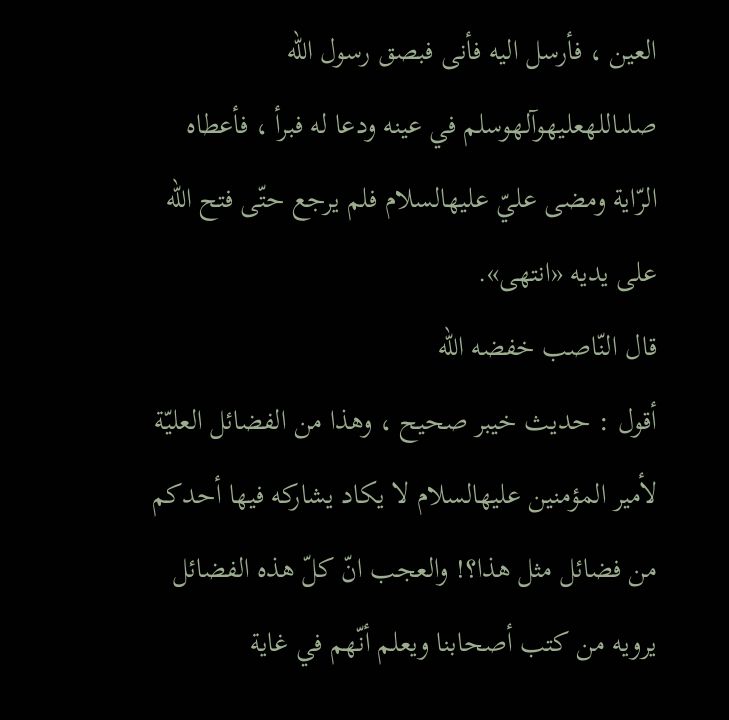العين ، فأرسل اليه فأنى فبصق رسول الله صلىاللهعليهوآلهوسلم في عينه ودعا له فبرأ ، فأعطاه الرّاية ومضى عليّ عليهالسلام فلم يرجع حتّى فتح الله على يديه «انتهى».
قال النّاصب خفضه الله
أقول : حديث خيبر صحيح ، وهذا من الفضائل العليّة لأمير المؤمنين عليهالسلام لا يكاد يشاركه فيها أحدكم من فضائل مثل هذا؟! والعجب انّ كلّ هذه الفضائل يرويه من كتب أصحابنا ويعلم أنّهم في غاية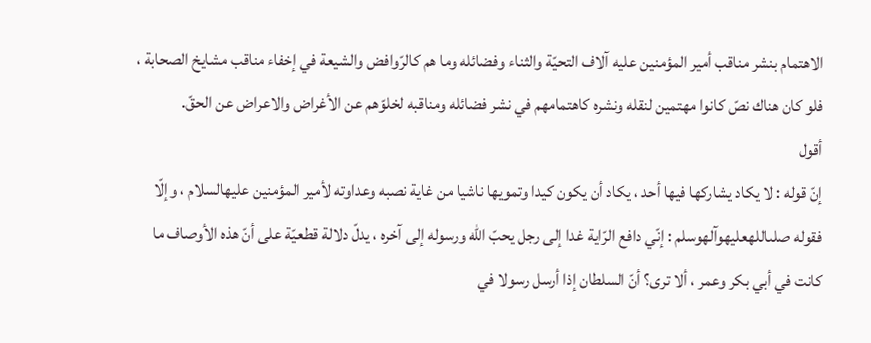الاهتمام بنشر مناقب أمير المؤمنين عليه آلاف التحيّة والثناء وفضائله وما هم كالرّوافض والشيعة في إخفاء مناقب مشايخ الصحابة ، فلو كان هناك نصّ كانوا مهتمين لنقله ونشره كاهتمامهم في نشر فضائله ومناقبه لخلوّهم عن الأغراض والاعراض عن الحقّ.
أقول
إنّ قوله : لا يكاد يشاركها فيها أحد ، يكاد أن يكون كيدا وتمويها ناشيا من غاية نصبه وعداوته لأمير المؤمنين عليهالسلام ، وإلّا فقوله صلىاللهعليهوآلهوسلم : إنّي دافع الرّاية غدا إلى رجل يحبّ الله ورسوله إلى آخره ، يدلّ دلالة قطعيّة على أنّ هذه الأوصاف ما كانت في أبي بكر وعمر ، ألا ترى؟ أنّ السلطان إذا أرسل رسولا في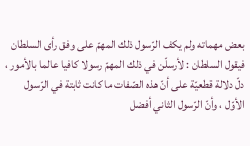بعض مهماته ولم يكف الرّسول ذلك المهمّ على وفق رأى السلطان فيقول السلطان : لأرسلّن في ذلك المهمّ رسولا كافيا عالما بالأمور ، دلّ دلالة قطعيّة على أنّ هذه الصّفات ما كانت ثابتة في الرّسول الأوّل ، وأنّ الرّسول الثاني أفضل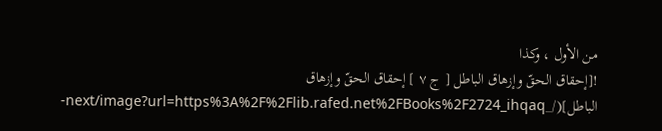من الأول ، وكذا
![إحقاق الحقّ وإزهاق الباطل [ ج ٧ ] إحقاق الحقّ وإزهاق الباطل](/_next/image?url=https%3A%2F%2Flib.rafed.net%2FBooks%2F2724_ihqaq-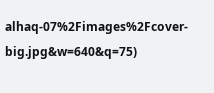alhaq-07%2Fimages%2Fcover-big.jpg&w=640&q=75)